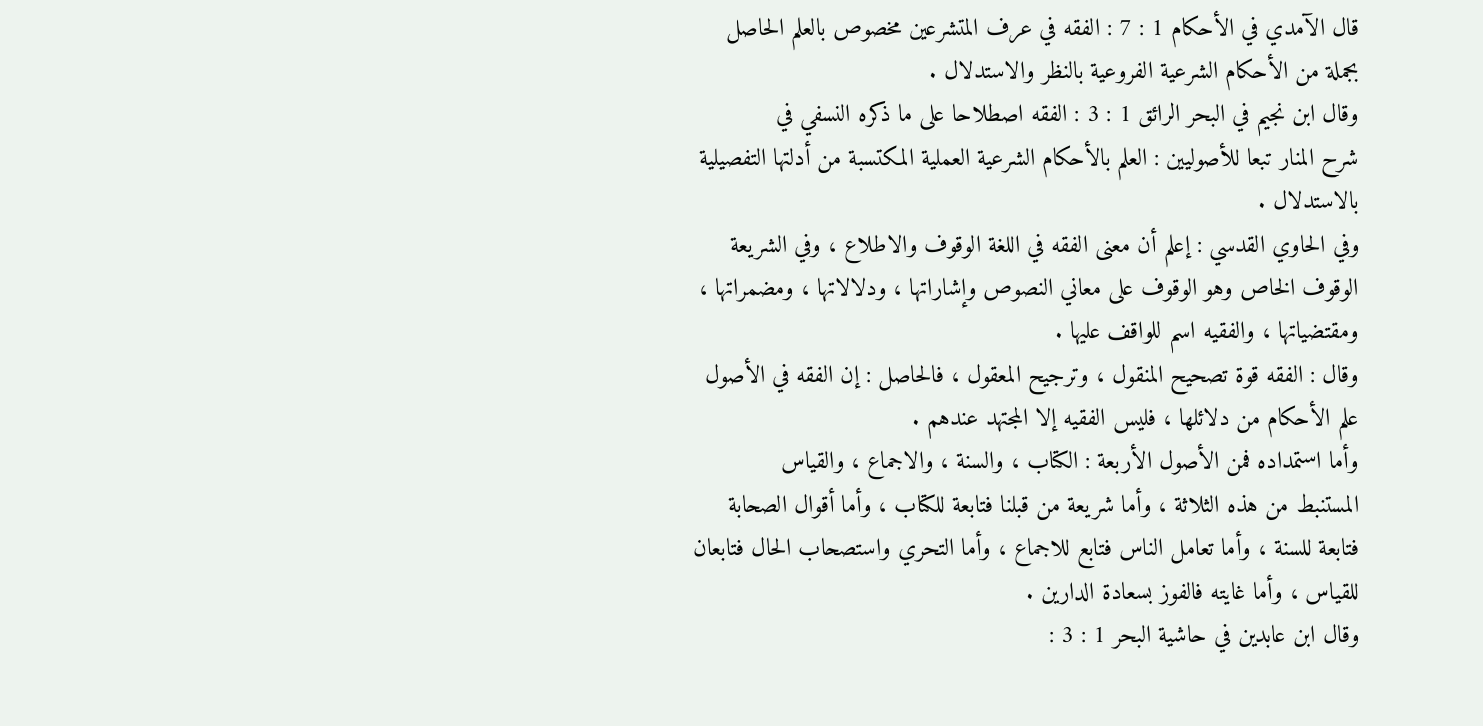قال الآمدي في الأحكام 1 : 7 : الفقه في عرف المتشرعين مخصوص بالعلم الحاصل
بجملة من الأحكام الشرعية الفروعية بالنظر والاستدلال .
وقال ابن نجيم في البحر الرائق 1 : 3 : الفقه اصطلاحا على ما ذكره النسفي في
شرح المنار تبعا للأصوليين : العلم بالأحكام الشرعية العملية المكتسبة من أدلتها التفصيلية
بالاستدلال .
وفي الحاوي القدسي : إعلم أن معنى الفقه في اللغة الوقوف والاطلاع ، وفي الشريعة
الوقوف الخاص وهو الوقوف على معاني النصوص وإشاراتها ، ودلالاتها ، ومضمراتها ،
ومقتضياتها ، والفقيه اسم للواقف عليها .
وقال : الفقه قوة تصحيح المنقول ، وترجيح المعقول ، فالحاصل : إن الفقه في الأصول
علم الأحكام من دلائلها ، فليس الفقيه إلا المجتهد عندهم .
وأما استمداده فمن الأصول الأربعة : الكتاب ، والسنة ، والاجماع ، والقياس
المستنبط من هذه الثلاثة ، وأما شريعة من قبلنا فتابعة للكتاب ، وأما أقوال الصحابة
فتابعة للسنة ، وأما تعامل الناس فتابع للاجماع ، وأما التحري واستصحاب الحال فتابعان
للقياس ، وأما غايته فالفوز بسعادة الدارين .
وقال ابن عابدين في حاشية البحر 1 : 3 :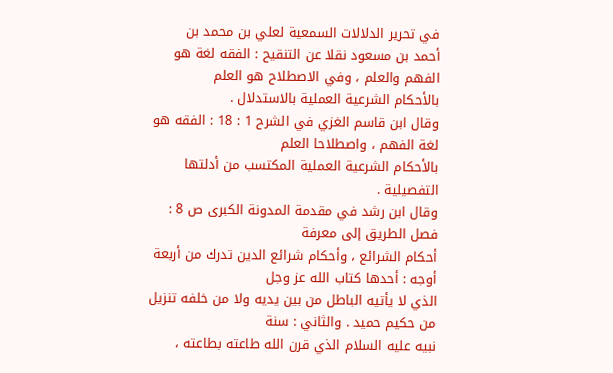في تحرير الدلالات السمعية لعلي بن محمد بن
أحمد بن مسعود نقلا عن التنقيح : الفقه لغة هو الفهم والعلم ، وفي الاصطلاح هو العلم
بالأحكام الشرعية العملية بالاستدلال .
وقال ابن قاسم الغزي في الشرح 1 : 18 : الفقه هو لغة الفهم ، واصطلاحا العلم
بالأحكام الشرعية العملية المكتسب من أدلتها التفصيلية .
وقال ابن رشد في مقدمة المدونة الكبرى ص 8 : فصل الطريق إلى معرفة
أحكام الشرائع ، وأحكام شرائع الدين تدرك من أربعة أوجه : أحدها كتاب الله عز وجل
الذي لا يأتيه الباطل من بين يديه ولا من خلفه تنزيل من حكيم حميد . والثاني : سنة
نبيه عليه السلام الذي قرن الله طاعته بطاعته ،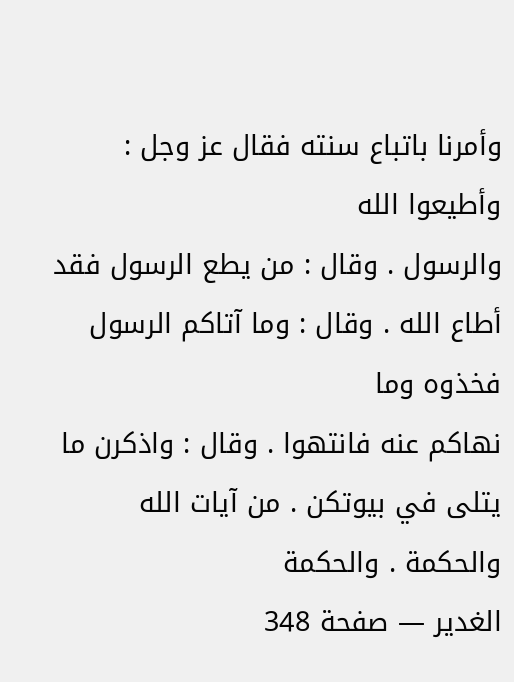وأمرنا باتباع سنته فقال عز وجل : وأطيعوا الله
والرسول . وقال : من يطع الرسول فقد أطاع الله . وقال : وما آتاكم الرسول فخذوه وما
نهاكم عنه فانتهوا . وقال : واذكرن ما يتلى في بيوتكن . من آيات الله والحكمة . والحكمة
الغدير — صفحة 348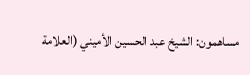مساهمون: الشيخ عبد الحسين الأميني (العلامة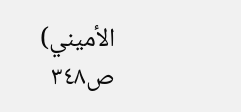الأميني)
ص٣٤٨